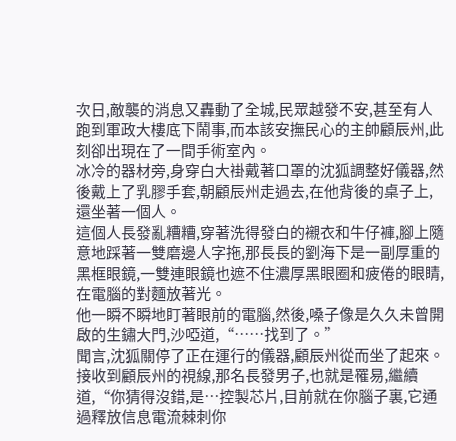次日,敵襲的消息又轟動了全城,民眾越發不安,甚至有人跑到軍政大樓底下鬧事,而本該安撫民心的主帥顧辰州,此刻卻出現在了一間手術室內。
冰冷的器材旁,身穿白大褂戴著口罩的沈狐調整好儀器,然後戴上了乳膠手套,朝顧辰州走過去,在他背後的桌子上,還坐著一個人。
這個人長發亂糟糟,穿著洗得發白的襯衣和牛仔褲,腳上隨意地踩著一雙磨邊人字拖,那長長的劉海下是一副厚重的黑框眼鏡,一雙連眼鏡也遮不住濃厚黑眼圈和疲倦的眼睛,在電腦的對麵放著光。
他一瞬不瞬地盯著眼前的電腦,然後,嗓子像是久久未曾開啟的生鏽大門,沙啞道,“……找到了。”
聞言,沈狐關停了正在運行的儀器,顧辰州從而坐了起來。
接收到顧辰州的視線,那名長發男子,也就是罹易,繼續道,“你猜得沒錯,是…控製芯片,目前就在你腦子裏,它通過釋放信息電流棘刺你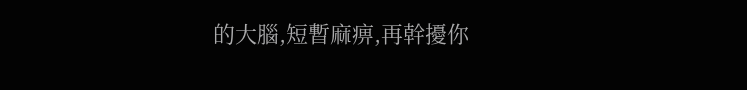的大腦,短暫麻痹,再幹擾你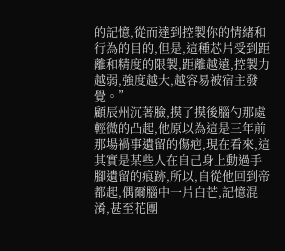的記憶,從而達到控製你的情緒和行為的目的,但是,這種芯片受到距離和精度的限製,距離越遠,控製力越弱,強度越大,越容易被宿主發覺。”
顧辰州沉著臉,摸了摸後腦勺那處輕微的凸起,他原以為這是三年前那場禍事遺留的傷疤,現在看來,這其實是某些人在自己身上動過手腳遺留的痕跡,所以,自從他回到帝都起,偶爾腦中一片白芒,記憶混淆,甚至花團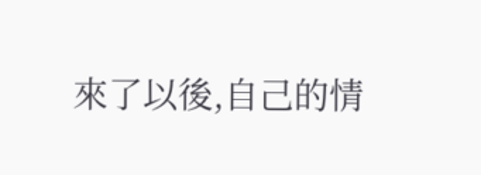來了以後,自己的情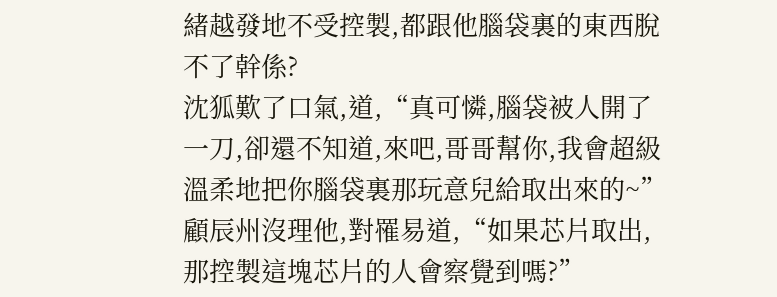緒越發地不受控製,都跟他腦袋裏的東西脫不了幹係?
沈狐歎了口氣,道,“真可憐,腦袋被人開了一刀,卻還不知道,來吧,哥哥幫你,我會超級溫柔地把你腦袋裏那玩意兒給取出來的~”
顧辰州沒理他,對罹易道,“如果芯片取出,那控製這塊芯片的人會察覺到嗎?”